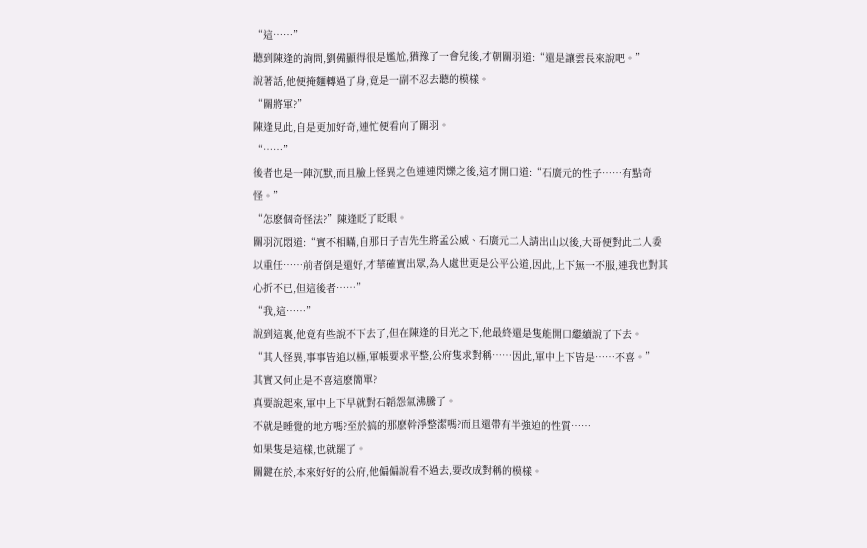“這……”
聽到陳逢的詢問,劉備顯得很是尷尬,猶豫了一會兒後,才朝關羽道:“還是讓雲長來說吧。”
說著話,他便掩麵轉過了身,竟是一副不忍去聽的模樣。
“關將軍?”
陳逢見此,自是更加好奇,連忙便看向了關羽。
“……”
後者也是一陣沉默,而且臉上怪異之色連連閃爍之後,這才開口道:“石廣元的性子……有點奇怪。”
“怎麽個奇怪法?”陳逢眨了眨眼。
關羽沉悶道:“實不相瞞,自那日子吉先生將孟公威、石廣元二人請出山以後,大哥便對此二人委以重任……前者倒是還好,才華確實出眾,為人處世更是公平公道,因此,上下無一不服,連我也對其心折不已,但這後者……”
“我,這……”
說到這裏,他竟有些說不下去了,但在陳逢的目光之下,他最終還是隻能開口繼續說了下去。
“其人怪異,事事皆追以極,軍帳要求平整,公府隻求對稱……因此,軍中上下皆是……不喜。”
其實又何止是不喜這麽簡單?
真要說起來,軍中上下早就對石韜怨氣沸騰了。
不就是睡覺的地方嗎?至於搞的那麽幹淨整潔嗎?而且還帶有半強迫的性質……
如果隻是這樣,也就罷了。
關鍵在於,本來好好的公府,他偏偏說看不過去,要改成對稱的模樣。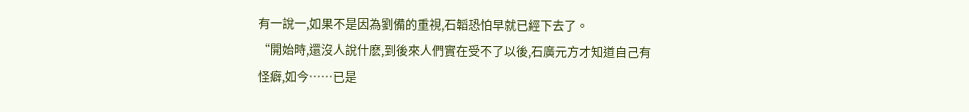有一說一,如果不是因為劉備的重視,石韜恐怕早就已經下去了。
“開始時,還沒人說什麽,到後來人們實在受不了以後,石廣元方才知道自己有怪癖,如今……已是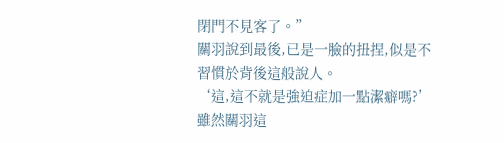閉門不見客了。”
關羽說到最後,已是一臉的扭捏,似是不習慣於背後這般說人。
‘這,這不就是強迫症加一點潔癖嗎?’
雖然關羽這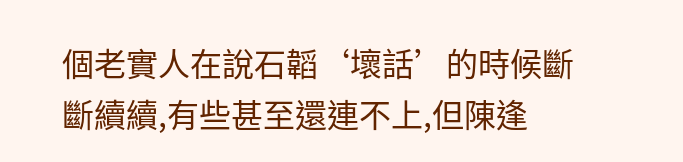個老實人在說石韜‘壞話’的時候斷斷續續,有些甚至還連不上,但陳逢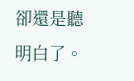卻還是聽明白了。